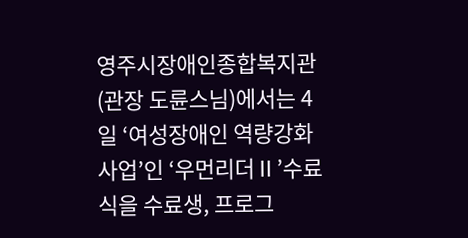영주시장애인종합복지관(관장 도륜스님)에서는 4일 ‘여성장애인 역량강화사업’인 ‘우먼리더Ⅱ’수료식을 수료생, 프로그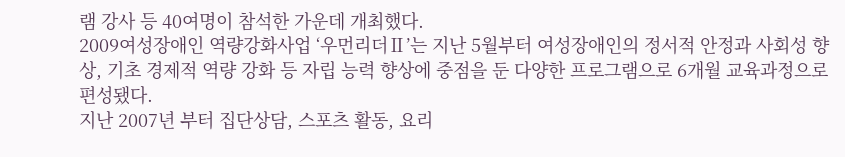램 강사 등 40여명이 참석한 가운데 개최했다.
2009여성장애인 역량강화사업 ‘우먼리더Ⅱ’는 지난 5월부터 여성장애인의 정서적 안정과 사회성 향상, 기초 경제적 역량 강화 등 자립 능력 향상에 중점을 둔 다양한 프로그램으로 6개월 교육과정으로 편성됐다.
지난 2007년 부터 집단상담, 스포츠 활동, 요리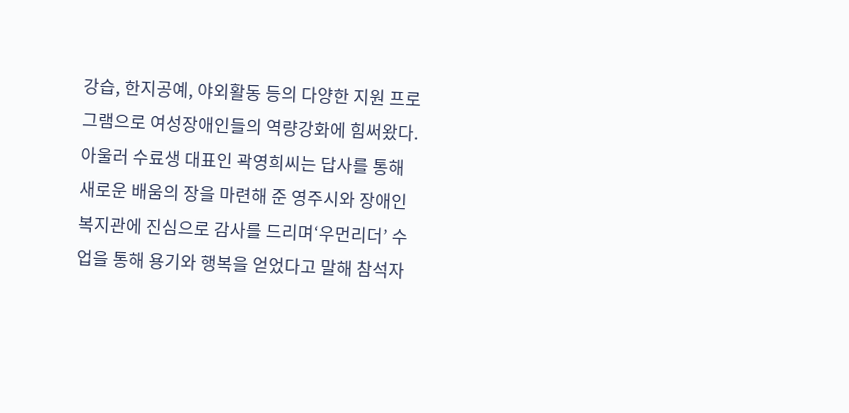강습, 한지공예, 야외활동 등의 다양한 지원 프로그램으로 여성장애인들의 역량강화에 힘써왔다.
아울러 수료생 대표인 곽영희씨는 답사를 통해 새로운 배움의 장을 마련해 준 영주시와 장애인복지관에 진심으로 감사를 드리며‘우먼리더’ 수업을 통해 용기와 행복을 얻었다고 말해 참석자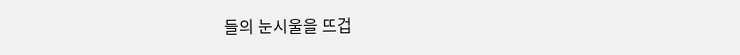들의 눈시울을 뜨겁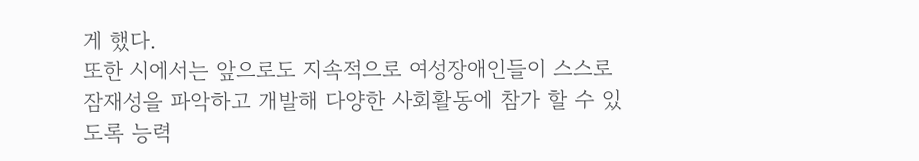게 했다.
또한 시에서는 앞으로도 지속적으로 여성장애인들이 스스로 잠재성을 파악하고 개발해 다양한 사회활동에 참가 할 수 있도록 능력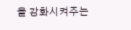을 강화시켜주는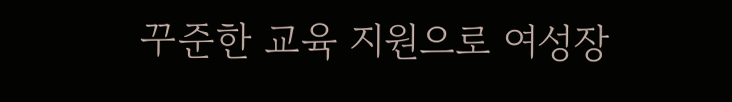꾸준한 교육 지원으로 여성장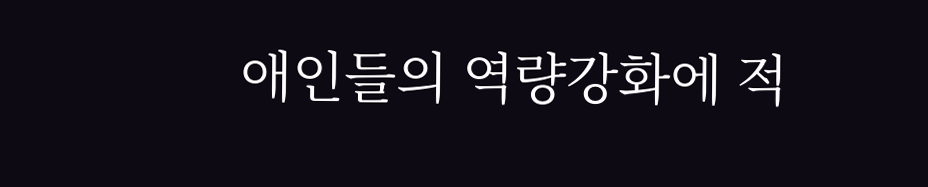애인들의 역량강화에 적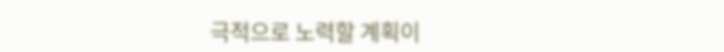극적으로 노력할 계획이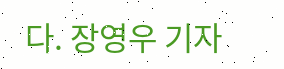다. 장영우 기자